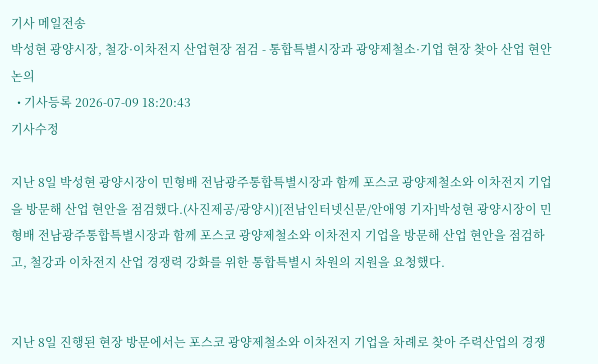기사 메일전송
박성현 광양시장, 철강·이차전지 산업현장 점검 - 통합특별시장과 광양제철소·기업 현장 찾아 산업 현안 논의
  • 기사등록 2026-07-09 18:20:43
기사수정

지난 8일 박성현 광양시장이 민형배 전남광주통합특별시장과 함께 포스코 광양제철소와 이차전지 기업을 방문해 산업 현안을 점검했다.(사진제공/광양시)[전남인터넷신문/안애영 기자]박성현 광양시장이 민형배 전남광주통합특별시장과 함께 포스코 광양제철소와 이차전지 기업을 방문해 산업 현안을 점검하고, 철강과 이차전지 산업 경쟁력 강화를 위한 통합특별시 차원의 지원을 요청했다.


지난 8일 진행된 현장 방문에서는 포스코 광양제철소와 이차전지 기업을 차례로 찾아 주력산업의 경쟁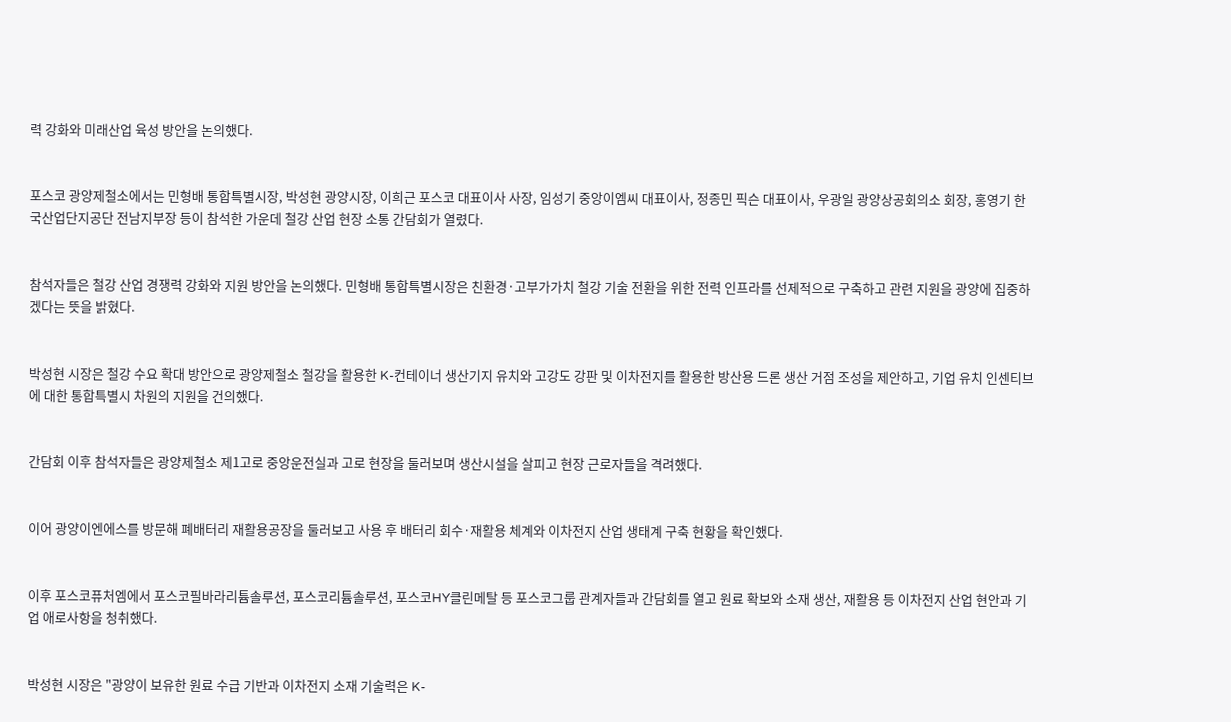력 강화와 미래산업 육성 방안을 논의했다.


포스코 광양제철소에서는 민형배 통합특별시장, 박성현 광양시장, 이희근 포스코 대표이사 사장, 임성기 중앙이엠씨 대표이사, 정종민 픽슨 대표이사, 우광일 광양상공회의소 회장, 홍영기 한국산업단지공단 전남지부장 등이 참석한 가운데 철강 산업 현장 소통 간담회가 열렸다.


참석자들은 철강 산업 경쟁력 강화와 지원 방안을 논의했다. 민형배 통합특별시장은 친환경·고부가가치 철강 기술 전환을 위한 전력 인프라를 선제적으로 구축하고 관련 지원을 광양에 집중하겠다는 뜻을 밝혔다.


박성현 시장은 철강 수요 확대 방안으로 광양제철소 철강을 활용한 K-컨테이너 생산기지 유치와 고강도 강판 및 이차전지를 활용한 방산용 드론 생산 거점 조성을 제안하고, 기업 유치 인센티브에 대한 통합특별시 차원의 지원을 건의했다.


간담회 이후 참석자들은 광양제철소 제1고로 중앙운전실과 고로 현장을 둘러보며 생산시설을 살피고 현장 근로자들을 격려했다.


이어 광양이엔에스를 방문해 폐배터리 재활용공장을 둘러보고 사용 후 배터리 회수·재활용 체계와 이차전지 산업 생태계 구축 현황을 확인했다.


이후 포스코퓨처엠에서 포스코필바라리튬솔루션, 포스코리튬솔루션, 포스코HY클린메탈 등 포스코그룹 관계자들과 간담회를 열고 원료 확보와 소재 생산, 재활용 등 이차전지 산업 현안과 기업 애로사항을 청취했다.


박성현 시장은 "광양이 보유한 원료 수급 기반과 이차전지 소재 기술력은 K-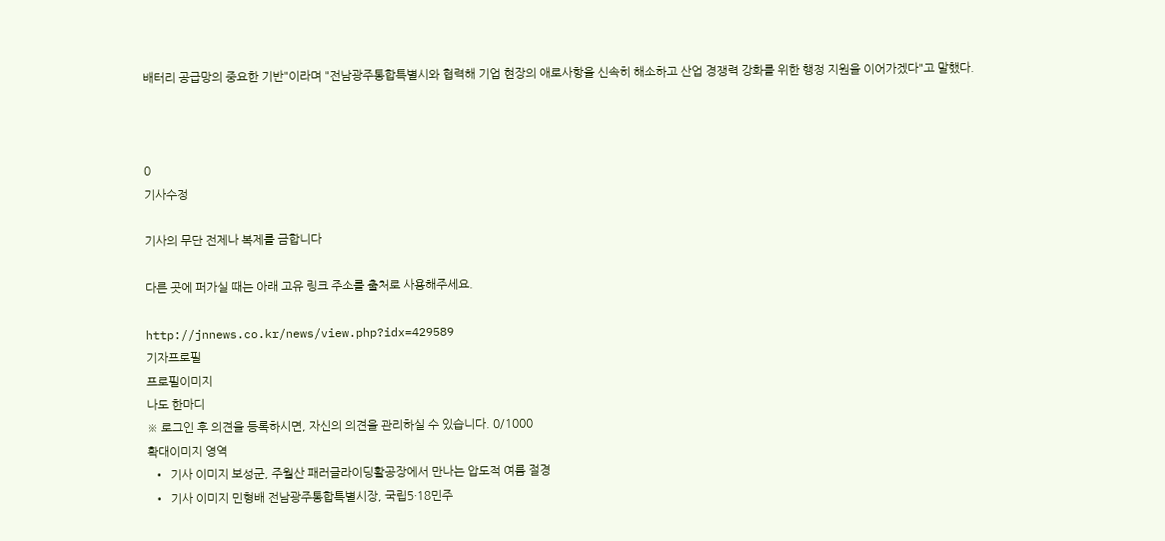배터리 공급망의 중요한 기반"이라며 "전남광주통합특별시와 협력해 기업 현장의 애로사항을 신속히 해소하고 산업 경쟁력 강화를 위한 행정 지원을 이어가겠다"고 말했다.



0
기사수정

기사의 무단 전제나 복제를 금합니다

다른 곳에 퍼가실 때는 아래 고유 링크 주소를 출처로 사용해주세요.

http://jnnews.co.kr/news/view.php?idx=429589
기자프로필
프로필이미지
나도 한마디
※ 로그인 후 의견을 등록하시면, 자신의 의견을 관리하실 수 있습니다. 0/1000
확대이미지 영역
  •  기사 이미지 보성군, 주월산 패러글라이딩활공장에서 만나는 압도적 여름 절경
  •  기사 이미지 민형배 전남광주통합특별시장, 국립5·18민주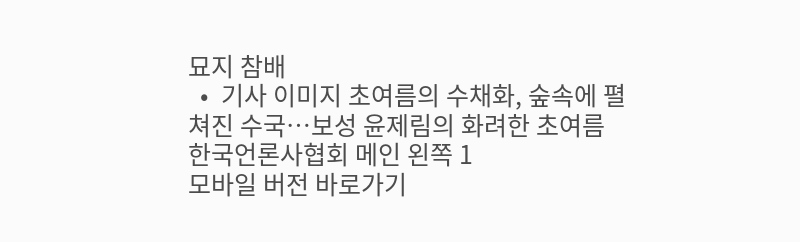묘지 참배
  •  기사 이미지 초여름의 수채화, 숲속에 펼쳐진 수국…보성 윤제림의 화려한 초여름
한국언론사협회 메인 왼쪽 1
모바일 버전 바로가기